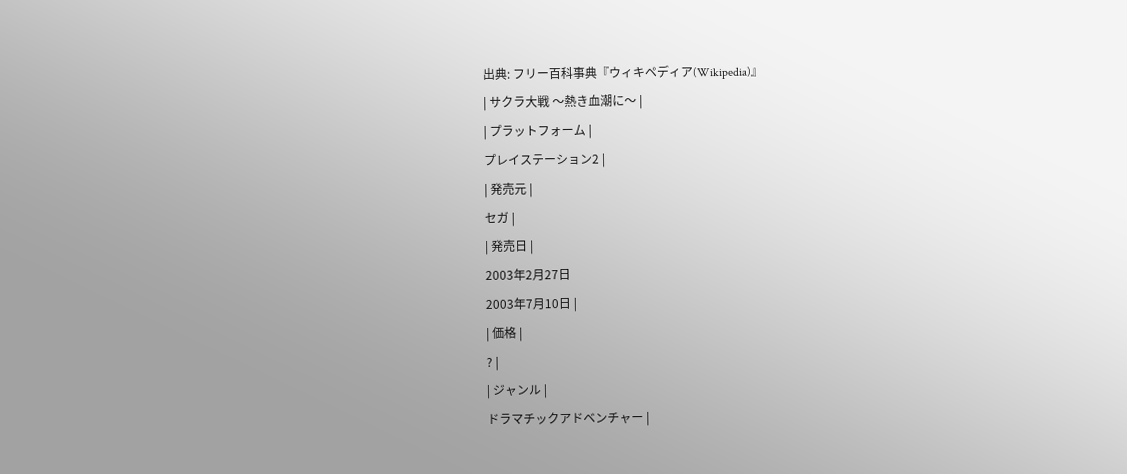出典: フリー百科事典『ウィキペディア(Wikipedia)』
| サクラ大戦 〜熱き血潮に〜 |
| プラットフォーム |
プレイステーション2 |
| 発売元 |
セガ |
| 発売日 |
2003年2月27日
2003年7月10日 |
| 価格 |
? |
| ジャンル |
ドラマチックアドベンチャー |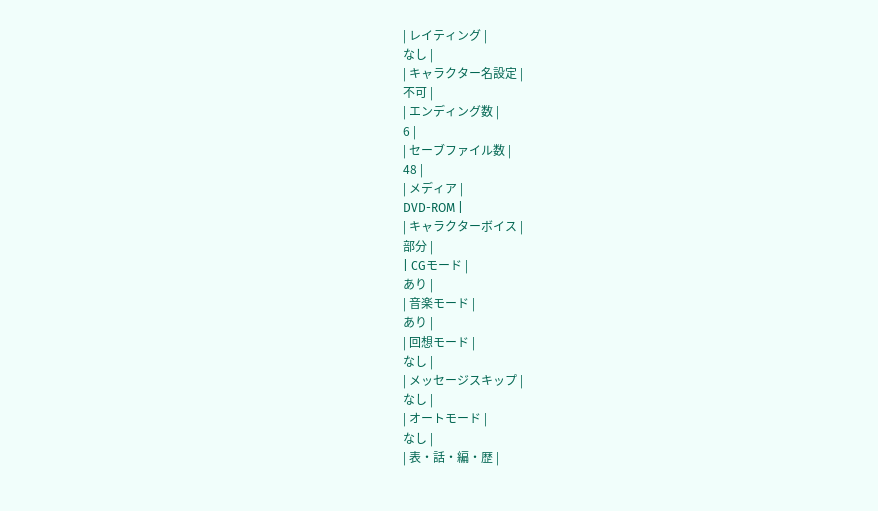| レイティング |
なし |
| キャラクター名設定 |
不可 |
| エンディング数 |
6 |
| セーブファイル数 |
48 |
| メディア |
DVD-ROM |
| キャラクターボイス |
部分 |
| CGモード |
あり |
| 音楽モード |
あり |
| 回想モード |
なし |
| メッセージスキップ |
なし |
| オートモード |
なし |
| 表・話・編・歴 |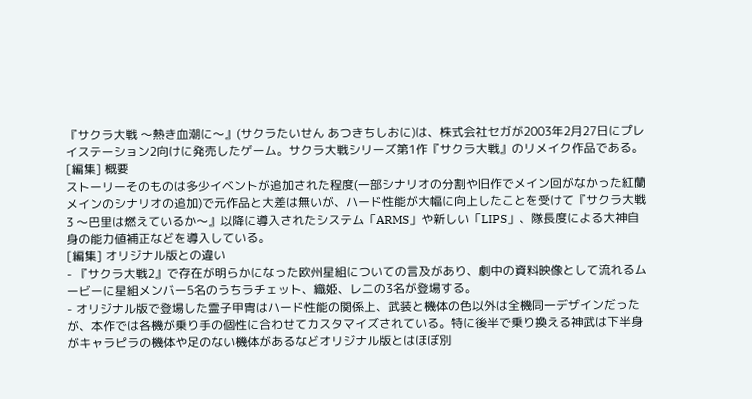『サクラ大戦 〜熱き血潮に〜』(サクラたいせん あつきちしおに)は、株式会社セガが2003年2月27日にプレイステーション2向けに発売したゲーム。サクラ大戦シリーズ第1作『サクラ大戦』のリメイク作品である。
[編集] 概要
ストーリーそのものは多少イベントが追加された程度(一部シナリオの分割や旧作でメイン回がなかった紅蘭メインのシナリオの追加)で元作品と大差は無いが、ハード性能が大幅に向上したことを受けて『サクラ大戦3 〜巴里は燃えているか〜』以降に導入されたシステム「ARMS」や新しい「LIPS」、隊長度による大神自身の能力値補正などを導入している。
[編集] オリジナル版との違い
- 『サクラ大戦2』で存在が明らかになった欧州星組についての言及があり、劇中の資料映像として流れるムービーに星組メンバー5名のうちラチェット、織姫、レニの3名が登場する。
- オリジナル版で登場した霊子甲冑はハード性能の関係上、武装と機体の色以外は全機同一デザインだったが、本作では各機が乗り手の個性に合わせてカスタマイズされている。特に後半で乗り換える神武は下半身がキャラピラの機体や足のない機体があるなどオリジナル版とはほぼ別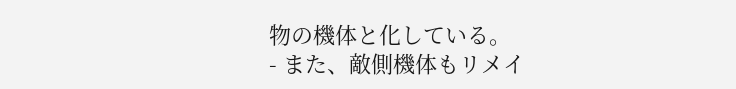物の機体と化している。
- また、敵側機体もリメイ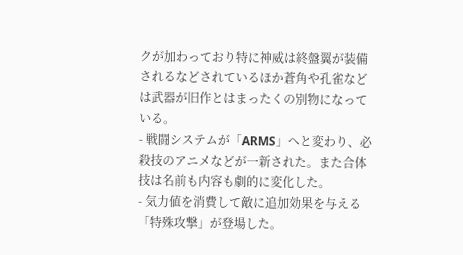クが加わっており特に神威は終盤翼が装備されるなどされているほか蒼角や孔雀などは武器が旧作とはまったくの別物になっている。
- 戦闘システムが「ARMS」へと変わり、必殺技のアニメなどが一新された。また合体技は名前も内容も劇的に変化した。
- 気力値を消費して敵に追加効果を与える「特殊攻撃」が登場した。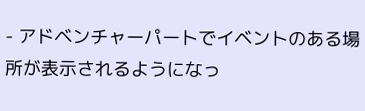- アドベンチャーパートでイベントのある場所が表示されるようになっ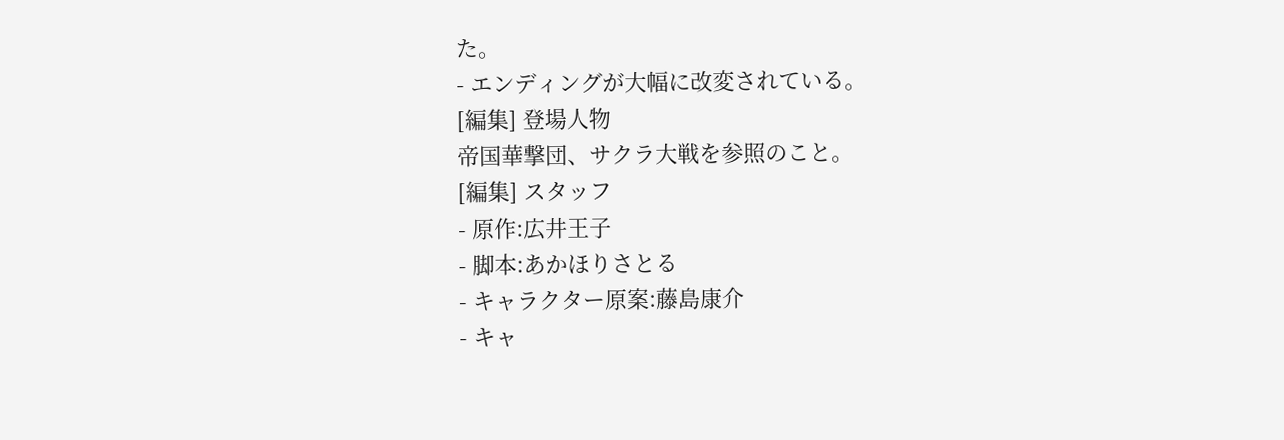た。
- エンディングが大幅に改変されている。
[編集] 登場人物
帝国華撃団、サクラ大戦を参照のこと。
[編集] スタッフ
- 原作:広井王子
- 脚本:あかほりさとる
- キャラクター原案:藤島康介
- キャ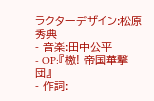ラクターデザイン:松原秀典
- 音楽:田中公平
- OP:『檄! 帝国華撃団』
- 作詞: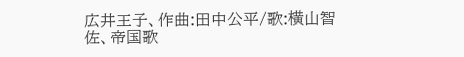広井王子、作曲:田中公平/歌:横山智佐、帝国歌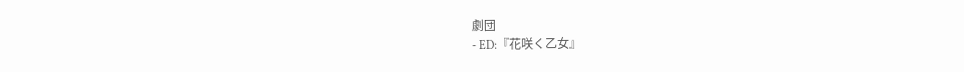劇団
- ED:『花咲く乙女』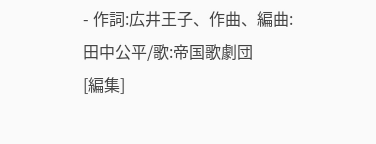- 作詞:広井王子、作曲、編曲:田中公平/歌:帝国歌劇団
[編集]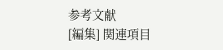参考文献
[編集] 関連項目